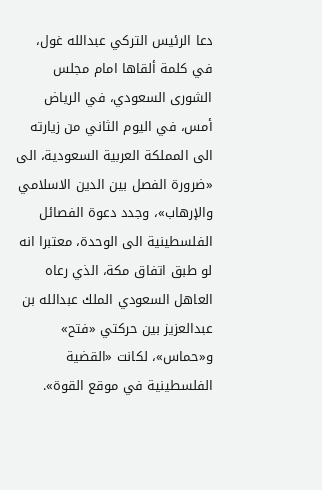دعا الرئيس التركي عبدالله غول، في كلمة ألقاها امام مجلس الشورى السعودي، في الرياض أمس، في اليوم الثاني من زيارته الى المملكة العربية السعودية، الى «ضرورة الفصل بين الدين الاسلامي والإرهاب»، وجدد دعوة الفصائل الفلسطينية الى الوحدة، معتبرا انه لو طبق اتفاق مكة، الذي رعاه العاهل السعودي الملك عبدالله بن عبدالعزيز بين حركتي «فتح» و«حماس»، لكانت «القضية الفلسطينية في موقع القوة».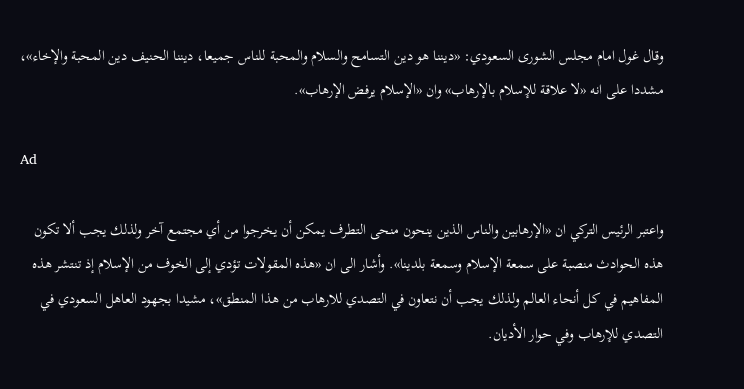وقال غول امام مجلس الشورى السعودي: «ديننا هو دين التسامح والسلام والمحبة للناس جميعا، ديننا الحنيف دين المحبة والإخاء»، مشددا على انه «لا علاقة للإسلام بالإرهاب» وان «الإسلام يرفض الإرهاب».

Ad

واعتبر الرئيس التركي ان «الإرهابين والناس الذين ينحون منحى التطرف يمكن أن يخرجوا من أي مجتمع آخر ولذلك يجب ألا تكون هذه الحوادث منصبة على سمعة الإسلام وسمعة بلدينا». وأشار الى ان «هذه المقولات تؤدي إلى الخوف من الإسلام إذ تنتشر هذه المفاهيم في كل أنحاء العالم ولذلك يجب أن نتعاون في التصدي للارهاب من هذا المنطق»، مشيدا بجهود العاهل السعودي في التصدي للإرهاب وفي حوار الأديان.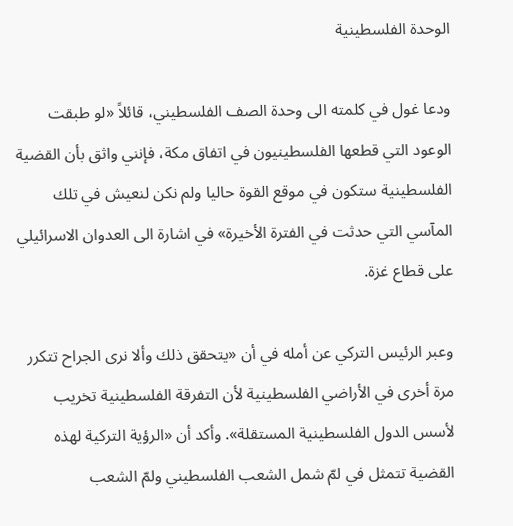الوحدة الفلسطينية

ودعا غول في كلمته الى وحدة الصف الفلسطيني، قائلاً «لو طبقت الوعود التي قطعها الفلسطينيون في اتفاق مكة، فإنني واثق بأن القضية الفلسطينية ستكون في موقع القوة حاليا ولم نكن لنعيش في تلك المآسي التي حدثت في الفترة الأخيرة» في اشارة الى العدوان الاسرائيلي على قطاع غزة.

وعبر الرئيس التركي عن أمله في أن «يتحقق ذلك وألا نرى الجراح تتكرر مرة أخرى في الأراضي الفلسطينية لأن التفرقة الفلسطينية تخريب لأسس الدول الفلسطينية المستقلة». وأكد أن «الرؤية التركية لهذه القضية تتمثل في لمّ شمل الشعب الفلسطيني ولمّ الشعب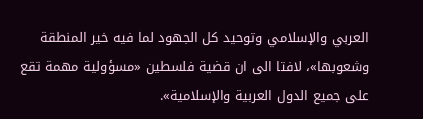العربي والإسلامي وتوحيد كل الجهود لما فيه خير المنطقة وشعوبها»، لافتا الى ان قضية فلسطين «مسؤولية مهمة تقع على جميع الدول العربية والإسلامية».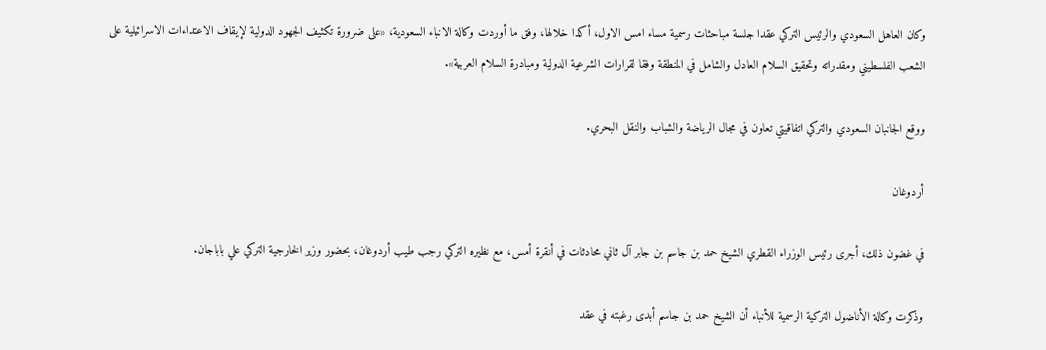وكان العاهل السعودي والرئيس التركي عقدا جلسة مباحثات رسمية مساء امس الاول، أكدا خلالها، وفق ما أوردت وكالة الانباء السعودية، «على ضرورة تكثيف الجهود الدولية لإيقاف الاعتداءات الاسرائيلية على الشعب الفلسطيني ومقدراته وتحقيق السلام العادل والشامل في المنطقة وفقا لقرارات الشرعية الدولية ومبادرة السلام العربية».

ووقع الجانبان السعودي والتركي اتفاقيتي تعاون في مجال الرياضة والشباب والنقل البحري.

أردوغان

في غضون ذلك، أجرى رئيس الوزراء القطري الشيخ حمد بن جاسم بن جابر آل ثاني محادثات في أنقرة أمس، مع نظيره التركي رجب طيب أردوغان، بحضور وزير الخارجية التركي علي باباجان.

وذكرت وكالة الأناضول التركية الرسمية للأنباء أن الشيخ حمد بن جاسم أبدى رغبته في عقد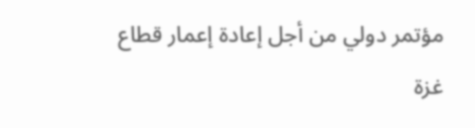مؤتمر دولي من أجل إعادة إعمار قطاع غزة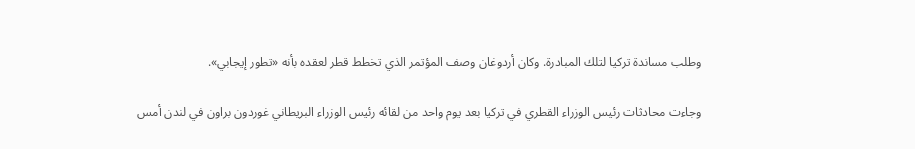وطلب مساندة تركيا لتلك المبادرة. وكان أردوغان وصف المؤتمر الذي تخطط قطر لعقده بأنه «تطور إيجابي».

وجاءت محادثات رئيس الوزراء القطري في تركيا بعد يوم واحد من لقائه رئيس الوزراء البريطاني غوردون براون في لندن أمس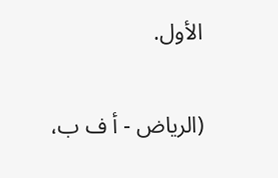الأول.

(الرياض - أ ف ب،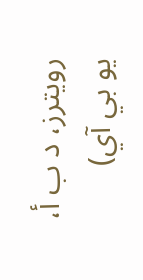رويترز، د ب أ، يو بي آي)